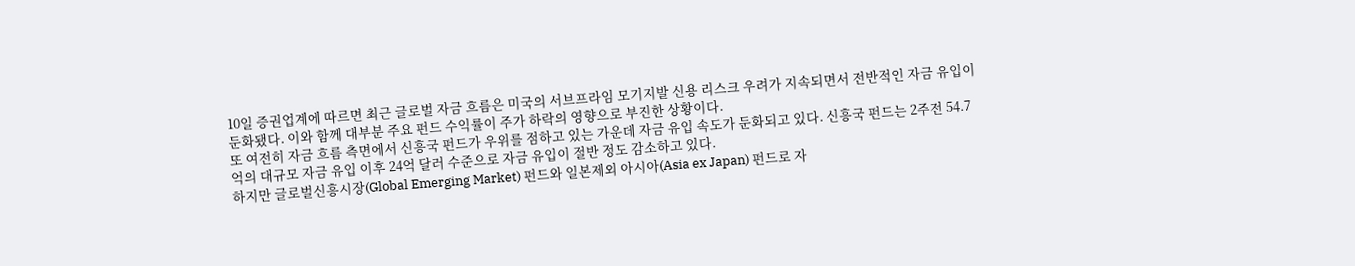10일 증권업계에 따르면 최근 글로벌 자금 흐름은 미국의 서브프라임 모기지발 신용 리스크 우려가 지속되면서 전반적인 자금 유입이 둔화됐다. 이와 함께 대부분 주요 펀드 수익률이 주가 하락의 영향으로 부진한 상황이다.
또 여전히 자금 흐름 측면에서 신흥국 펀드가 우위를 점하고 있는 가운데 자금 유입 속도가 둔화되고 있다. 신흥국 펀드는 2주전 54.7억의 대규모 자금 유입 이후 24억 달러 수준으로 자금 유입이 절반 정도 감소하고 있다.
하지만 글로벌신흥시장(Global Emerging Market) 펀드와 일본제외 아시아(Asia ex Japan) 펀드로 자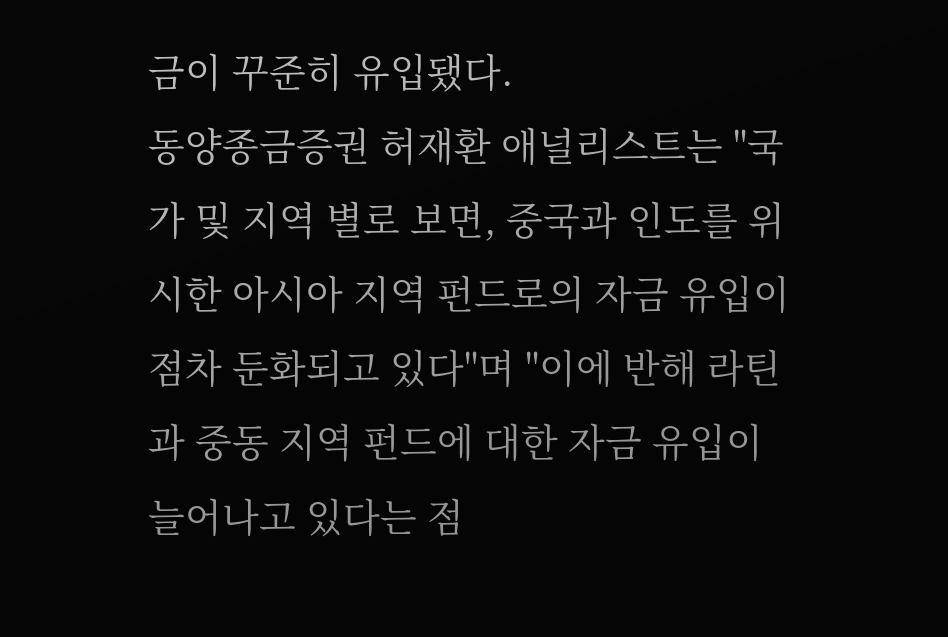금이 꾸준히 유입됐다.
동양종금증권 허재환 애널리스트는 "국가 및 지역 별로 보면, 중국과 인도를 위시한 아시아 지역 펀드로의 자금 유입이 점차 둔화되고 있다"며 "이에 반해 라틴과 중동 지역 펀드에 대한 자금 유입이 늘어나고 있다는 점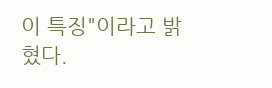이 특징"이라고 밝혔다.